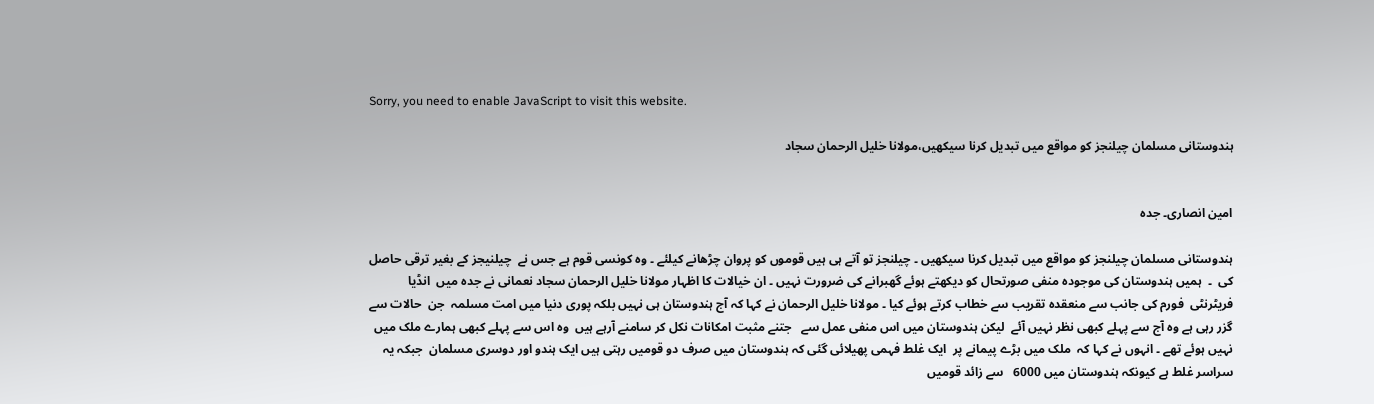Sorry, you need to enable JavaScript to visit this website.

ہندوستانی مسلمان چیلنجز کو مواقع میں تبدیل کرنا سیکھیں،مولانا خلیل الرحمان سجاد


امین انصاری۔ جدہ

ہندوستانی مسلمان چیلنجز کو مواقع میں تبدیل کرنا سیکھیں ۔ چیلنجز تو آتے ہی ہیں قوموں کو پروان چڑھانے کیلئے ۔ وہ کونسی قوم ہے جس نے  چیلنیجز کے بغیر ترقی حاصل کی  ۔  ہمیں ہندوستان کی موجودہ منفی صورتحال کو دیکھتے ہوئے گھبرانے کی ضرورت نہیں ۔ ان خیالات کا اظہار مولانا خلیل الرحمان سجاد نعمانی نے جدہ میں  انڈیا فریٹرنٹی  فورم کی جانب سے منعقدہ تقریب سے خطاب کرتے ہوئے کیا ۔ مولانا خلیل الرحمان نے کہا کہ آج ہندوستان ہی نہیں بلکہ پوری دنیا میں امت مسلمہ  جن  حالات سے گزر رہی ہے وہ آج سے پہلے کبھی نظر نہیں آئے  لیکن ہندوستان میں اس منفی عمل سے   جتنے مثبت امکانات نکل کر سامنے آرہے ہیں  وہ اس سے پہلے کبھی ہمارے ملک میں نہیں ہوئے تھے ۔ انہوں نے کہا کہ  ملک میں بڑے پیمانے پر  ایک غلط فہمی پھیلائی گئی کہ ہندوستان میں صرف دو قومیں رہتی ہیں ایک ہندو اور دوسری مسلمان  جبکہ یہ سراسر غلط ہے کیونکہ ہندوستان میں 6000   سے زائد قومیں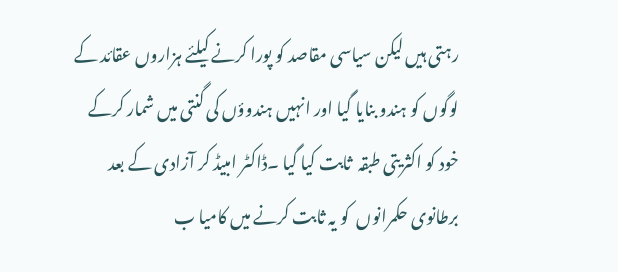رہتی ہیں لیکن سیاسی مقاصد کو پورا کرنے کیلئے ہزاروں عقائد کے لوگوں کو ہندو بنایا گیا اور انہیں ہندوؤں کی گنتی میں شمار کرکے خود کو اکثریتی طبقہ  ثابت کیا گیا ۔ڈاکٹر امبیڈ کر آزادی کے بعد برطانوی حکمرانوں  کو یہ ثابت کرنے میں کامیا ب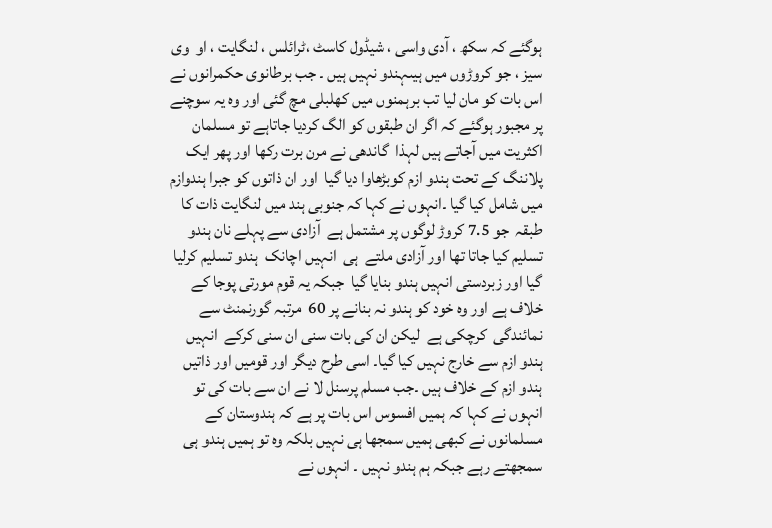ہوگئے کہ سکھ ، آدی واسی ، شیڈول کاسٹ ،ٹرائلس ، لنگایت ، او  وی سیز ، جو کروڑوں میں ہیںہندو نہیں ہیں ۔ جب برطانوی حکمرانوں نے اس بات کو مان لیا تب برہمنوں میں کھلبلی مچ گئی اور وہ یہ سوچنے پر مجبور ہوگئے کہ اگر ان طبقوں کو الگ کردیا جاتاہے تو مسلمان اکثریت میں آجاتے ہیں لہذا  گاندھی نے مرن برت رکھا اور پھر ایک پلاننگ کے تحت ہندو ازم کوبڑھاوا دیا گیا  اور ان ذاتوں کو جبرا ہندوازم میں شامل کیا گیا ۔انہوں نے کہا کہ جنوبی ہند میں لنگایت ذات کا طبقہ  جو 7.5 کروڑ لوگوں پر مشتمل ہے  آزادی سے پہلے نان ہندو تسلیم کیا جاتا تھا اور آزادی ملتے  ہی  انہیں اچانک  ہندو تسلیم کرلیا گیا اور زبردستی انہیں ہندو بنایا گیا  جبکہ یہ قوم مورتی پوجا کے خلاف ہے اور وہ خود کو ہندو نہ بنانے پر 60  مرتبہ گورنمنٹ سے نمائندگی  کرچکی ہے  لیکن ان کی بات سنی ان سنی کرکے  انہیں ہندو ازم سے خارج نہیں کیا گیا۔ اسی طرح دیگر اور قومیں اور ذاتیں ہندو ازم کے خلاف ہیں ۔جب مسلم پرسنل لا نے ان سے بات کی تو انہوں نے کہا کہ ہمیں افسوس اس بات پر ہے کہ ہندوستان کے مسلمانوں نے کبھی ہمیں سمجھا ہی نہیں بلکہ وہ تو ہمیں ہندو ہی سمجھتے رہے جبکہ ہم ہندو نہیں ۔ انہوں نے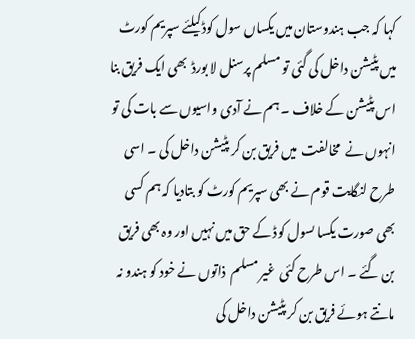کہا کہ جب ہندوستان میں یکساں سول کوڈکیلئے سپریم کورٹ میں پٹیشن داخل کی گئی تو مسلم پرسنل لا بورڈ  بھی ایک فریق بنا  اس پٹیشن کے خلاف ۔ ہم نے آدی واسیوں سے بات کی تو انہوں نے  مخالفت  میں فریق بن کر پٹیشن داخل کی ۔ اسی طرح لنگایت قوم نے بھی سپریم کورٹ کو بتادیا کہ ہم کسی بھی صورت یکسا ںسول کوڈ کے حق میں نہیں اور وہ بھی فریق بن گئے ۔ اس طرح کئی  غیر مسلم  ذاتوں نے خود کو ہندو نہ مانتے ہوئے فریق بن کر پٹیشن داخل کی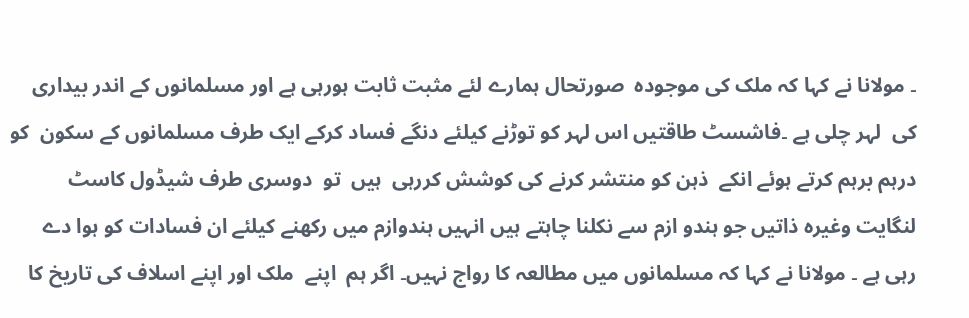۔ مولانا نے کہا کہ ملک کی موجودہ  صورتحال ہمارے لئے مثبت ثابت ہورہی ہے اور مسلمانوں کے اندر بیداری  کی  لہر چلی ہے ۔فاشسٹ طاقتیں اس لہر کو توڑنے کیلئے دنگے فساد کرکے ایک طرف مسلمانوں کے سکون  کو درہم برہم کرتے ہوئے انکے  ذہن کو منتشر کرنے کی کوشش کررہی  ہیں  تو  دوسری طرف شیڈول کاسٹ لنگایت وغیرہ ذاتیں جو ہندو ازم سے نکلنا چاہتے ہیں انہیں ہندوازم میں رکھنے کیلئے ان فسادات کو ہوا دے رہی ہے ۔ مولانا نے کہا کہ مسلمانوں میں مطالعہ کا رواج نہیں۔ اگر ہم  اپنے  ملک اور اپنے اسلاف کی تاریخ کا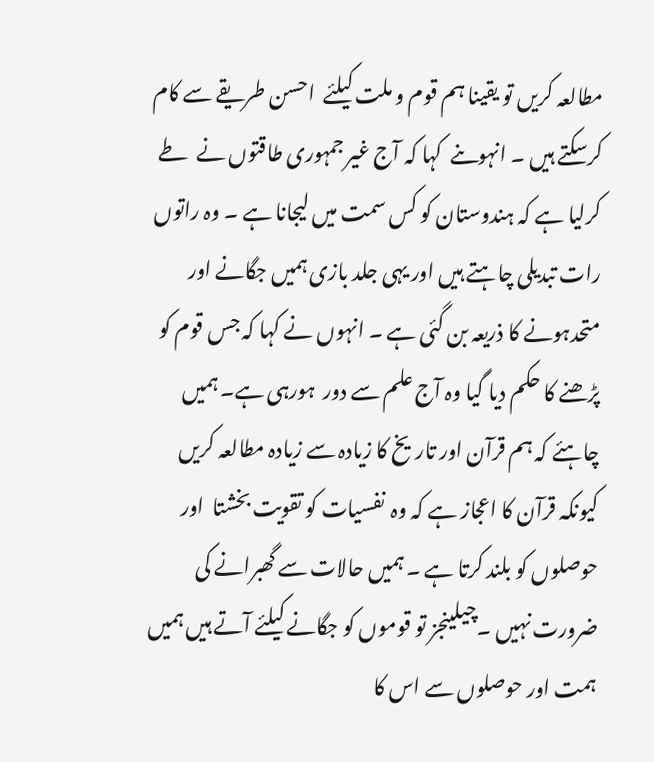مطالعہ کریں تو یقینا ہم قوم و ملت کیلئے  احسن طریقے سے کام کرسکتے ہیں ۔ انہوںنے  کہا کہ آج غیر جمہوری طاقتوں نے  طے  کرلیا ہے کہ ہندوستان کو کس سمت میں لیجانا ہے ۔ وہ راتوں رات تبدیلی چاہتے ہیں اور یہی جلد بازی ہمیں جگانے اور متحدہونے کا ذریعہ بن گئی ہے ۔ انہوں نے کہا کہ جس قوم کو پڑھنے کا حکم دیا گیا وہ آج علم سے دور  ہورہی ہے۔ ہمیں چاہئے کہ ہم قرآن اور تاریخ کا زیادہ سے زیادہ مطالعہ کریں کیونکہ قرآن کا اعجاز ہے کہ وہ  نفسیات کو تقویت بخشتا  اور حوصلوں کو بلند کرتا ہے ۔ ہمیں حالات سے گھبرانے کی ضرورت نہیں ۔چیلینجز تو قوموں کو جگانے کیلئے آتے ہیں ہمیں  ہمت اور حوصلوں سے اس کا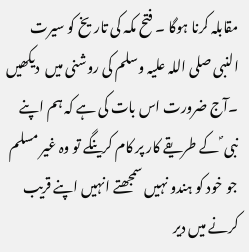مقابلہ کرنا ہوگا ۔ فتح مکہ کی تاریخ کو سیرت النبی صلی اللہ علیہ وسلم کی روشنی میں  دیکھیں ۔آج ضرورت اس بات کی ہے کہ ہم اپنے نبی ؐ کے طریقے کار پر کام کرینگے تو وہ غیر مسلم جو خود کو ہندو نہیں سمجھتے انہیں اپنے قریب  کرنے میں دیر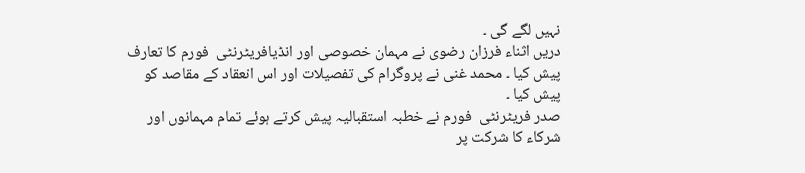نہیں لگے گی ۔
دریں اثناء فرزان رضوی نے مہمان خصوصی اور انڈیافریٹرنٹی  فورم کا تعارف پیش کیا ۔ محمد غنی نے پروگرام کی تفصیلات اور اس انعقاد کے مقاصد کو پیش کیا ۔
صدر فریٹرنٹی  فورم نے خطبہ استقبالیہ پیش کرتے ہوئے تمام مہمانوں اور شرکاء کا شرکت پر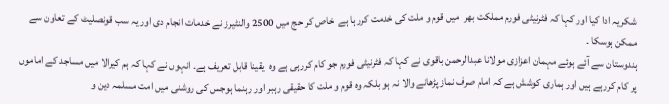شکریہ ادا کیا اور کہا کہ فٹرنیٹی فورم مملکت بھر  میں قوم و ملت کی خدمت کررہا ہے  خاص کر حج میں 2500 والنٹیرز نے خدمات انجام دی اور یہ سب قونصلیٹ کے تعاون سے ممکن ہوسکا ۔
ہندوستان سے آئے ہوئے مہمان اعزازی مولانا عبدالرحمن باقوی نے کہا کہ فٹرنیٹی فورم جو کام کررہی ہے وہ  یقینا قابل تعریف ہے۔ انہوں نے کہا کہ ہم کیرالا میں مساجد کے اماموں پر کام کررہے ہیں اور ہماری کوشش ہے کہ امام صرف نماز پڑھانے والا نہ ہو بلکہ وہ قوم و ملت کا حقیقی رہبر اور رہنما ہوجس کی روشنی میں امت مسلمہ دین و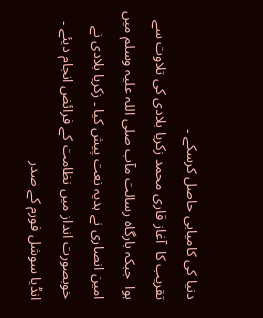دنیا کی کامیابی حاصل کرسکے ۔
تقریب کا  آغاز قاری محمد زکریا بلادی کی تلاوت سے ہوا  جبکہ بارگاہ رسالت مآب صلی اللہ علیہ وسلم میں امین انصاری نے ہدیہ نعت پیش کیا ۔ زکریا بلادی نے خوبصورت انداز میں نظامت کے فرائض انجام دیئے ۔
انڈیا سوشل فورم کے صدر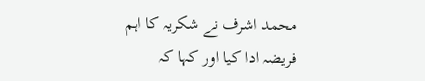محمد اشرف نے شکریہ کا اہم فریضہ ادا کیا اور کہا کہ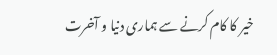خیر کا کام کرنے سے ہماری دنیا و آخرت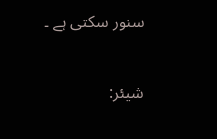سنور سکتی ہے ۔


شیئر: